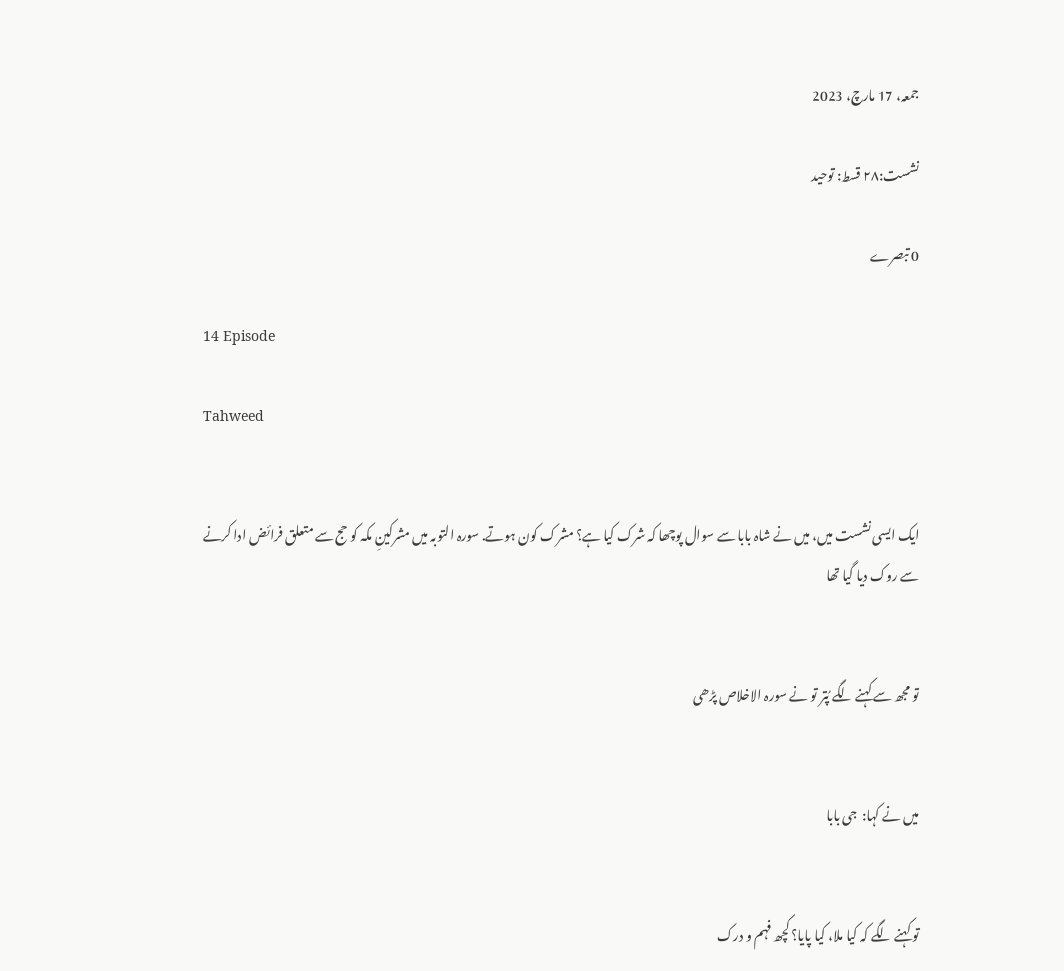جمعہ، 17 مارچ، 2023

نشست:۲۸ قسط: توحید

0 تبصرے

14 Episode

Tahweed


ایک ایسی نشست میں، میں نے شاہ بابا سے سوال پوچھا کہ شرک کیا ہے؟ مشرک کون ہوتے. سورہ التوبہ میں مشرکینِ مکہ کو حج سے متعلق فرائض ادا کرنے سے روک دیا گیا تھا


تو مجھ سے کہنے لگے پُتر تو نے سورہ الاخلاص پڑھی


میں نے کہا:  جی بابا


تو کہنے لگے کہ کیا ملا، کیا پایا؟ کچھ فہم و درک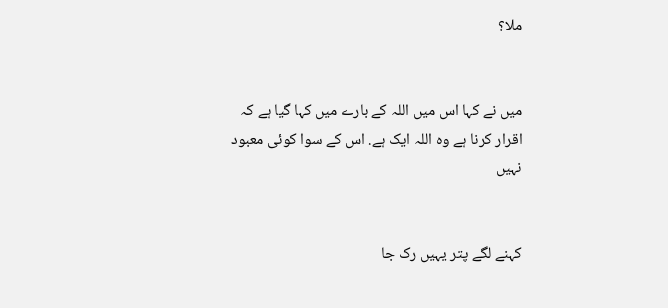ملا؟


میں نے کہا اس میں اللہ کے بارے میں کہا گیا ہے کہ اقرار کرنا ہے وہ اللہ ایک ہے. اس کے سوا کوئی معبود نہیں


کہنے لگے پتر یہیں رک جا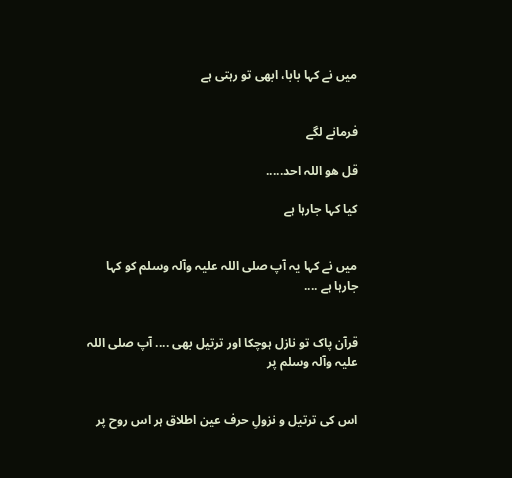میں نے کہا بابا، ابھی تو رہتی ہے


فرمانے لگے

قل ھو اللہ احد.....

کیا کہا جارہا ہے


میں نے کہا یہ آپ صلی اللہ علیہ وآلہ وسلم کو کہا جارہا ہے ....


قرآن پاک تو نازل ہوچکا اور ترتیل بھی .... آپ صلی اللہ علیہ وآلہ وسلم پر


اس کی ترتیل و نزولِ حرف عین اطلاق ہر اس روح پر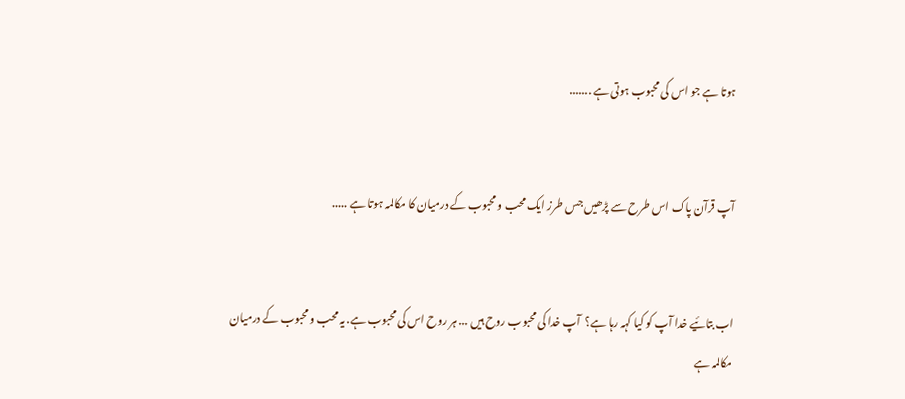ہوتا ہے جو اس کی محبوب ہوتی ہے .......


آپ قرآن پاک اس طرح سے پڑھیں جس طرز ایک محب و محبوب کے درمیان کا مکالمہ ہوتا ہے .....


اب بتائیے خدا آپ کو کیا کہہ رہا ہے؟  آپ خدا کی محبوب روح ہیں ... ہر روح اس کی محبوب ہے. یہ محب و محبوب کے درمیان مکالمہ ہے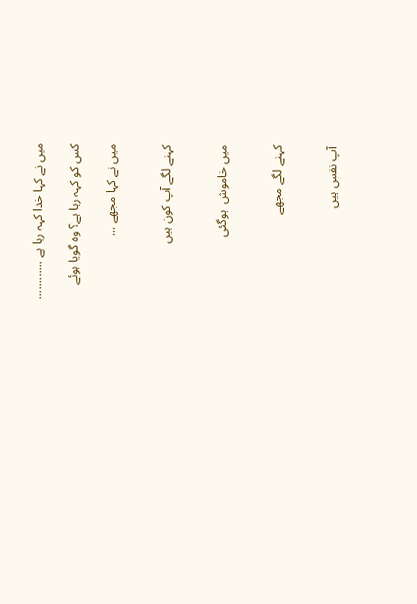میں نے کہا خدا کہہ رہا ہے ............

کس کو کہہ رہا ہے؟ وہ گویا ہوئے

میں نے کہا مجھے ...


کہنے لگے آپ کون ہیں


میں خاموش  ہوگئی


کہنے لگے مجھے


آپ نفس ہیں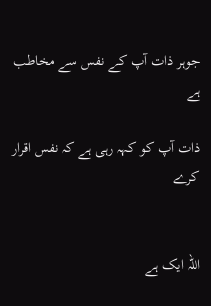جوہر ذات آپ کے نفس سے مخاطب ہے

ذات آپ کو کہہ رہی ہے کہ نفس اقرار کرے


اللہ ایک ہے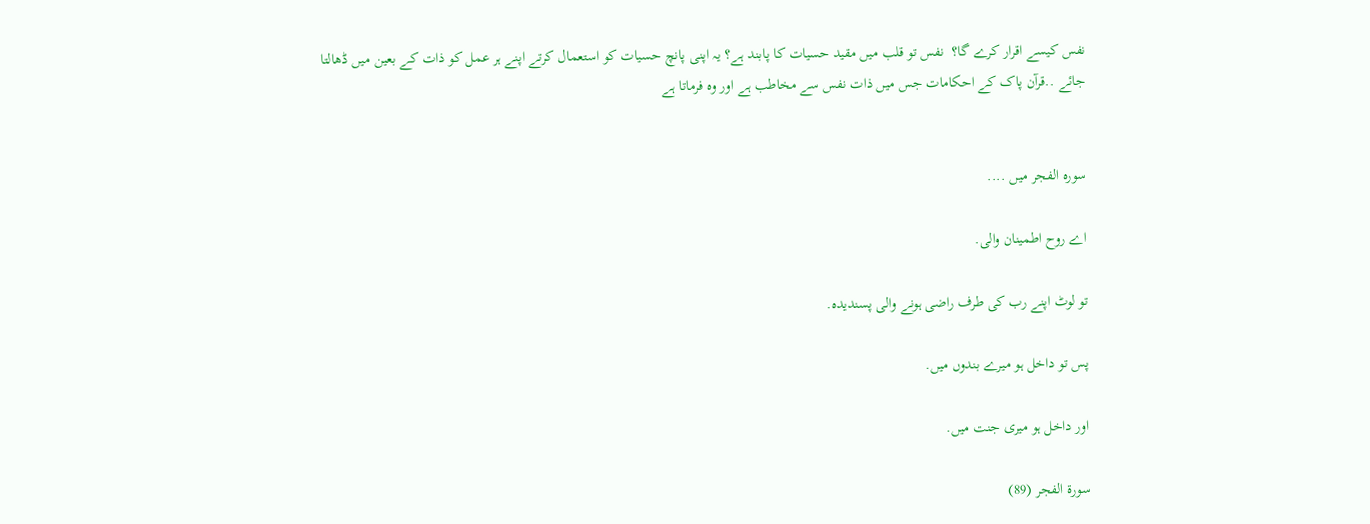نفس کیسے اقرار کرے گا؟  نفس تو قلب میں مقید حسیات کا پابند ہے؟ یہ اپنی پانچ حسیات کو استعمال کرتے اپنے ہر عمل کو ذات کے بعین میں ڈھالتا جائے ..قرآن پاک کے احکامات جس میں ذات نفس سے مخاطب ہے اور وہ فرماتا ہے


سورہ الفجر میں ....

اے روح اطمینان والی.

تو لوٹ اپنے رب کی طرف راضی ہونے والی پسندیدہ.

پس تو داخل ہو میرے بندوں میں.

اور داخل ہو میری جنت میں.

سورۃ الفجر (89)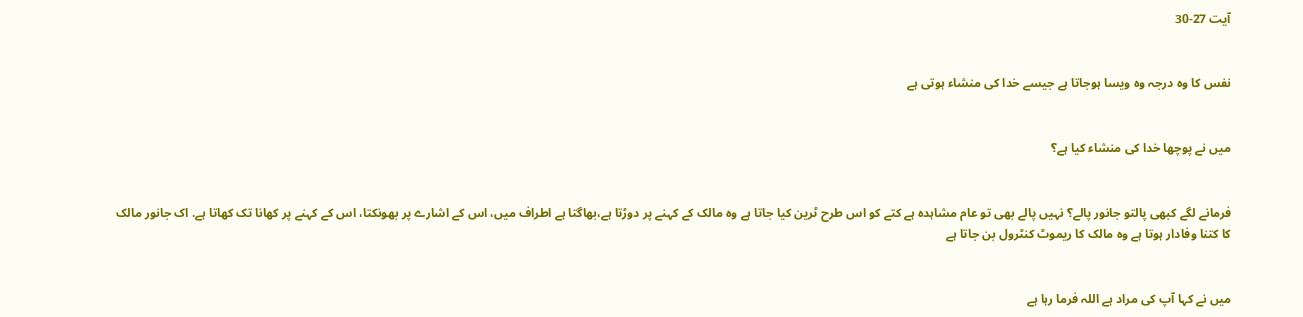آیت 27-30


نفس کا وہ درجہ وہ ویسا ہوجاتا ہے جیسے خدا کی منشاء ہوتی ہے


میں نے پوچھا خدا کی منشاء کیا ہے؟


فرمانے لگے کبھی پالتو جانور پالے؟ نہیں پالے بھی تو عام مشاہدہ ہے کتے کو اس طرح ٹرین کیا جاتا ہے وہ مالک کے کہنے پر دوڑتا ہے،بھاگتا ہے اطراف میں، اس کے اشارے پر بھونکتا، اس کے کہنے پر کھانا تک کھاتا ہے. اک جانور مالک کا کتنا وفادار ہوتا ہے وہ مالک کا ریموٹ کنٹرول بن جاتا ہے


میں نے کہا آپ کی مراد ہے اللہ فرما رہا ہے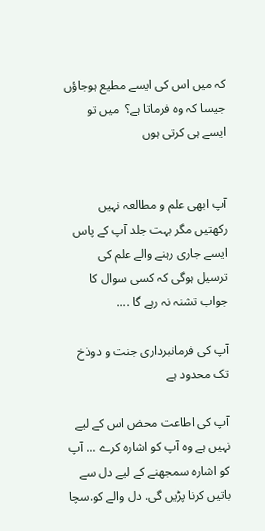کہ میں اس کی ایسے مطیع ہوجاؤں جیسا کہ وہ فرماتا ہے؟  میں تو ایسے ہی کرتی ہوں


آپ ابھی علم و مطالعہ نہیں رکھتیں مگر بہت جلد آپ کے پاس ایسے جاری رہنے والے علم کی ترسیل ہوگی کہ کسی سوال کا جواب تشنہ نہ رہے گا ....

آپ کی فرمانبرداری جنت و دوذخ تک محدود ہے

آپ کی اطاعت محض اس کے لیے نہیں ہے وہ آپ کو اشارہ کرے ... آپ کو اشارہ سمجھنے کے لیے دل سے باتیں کرنا پڑیں گی. دل والے کو.سچا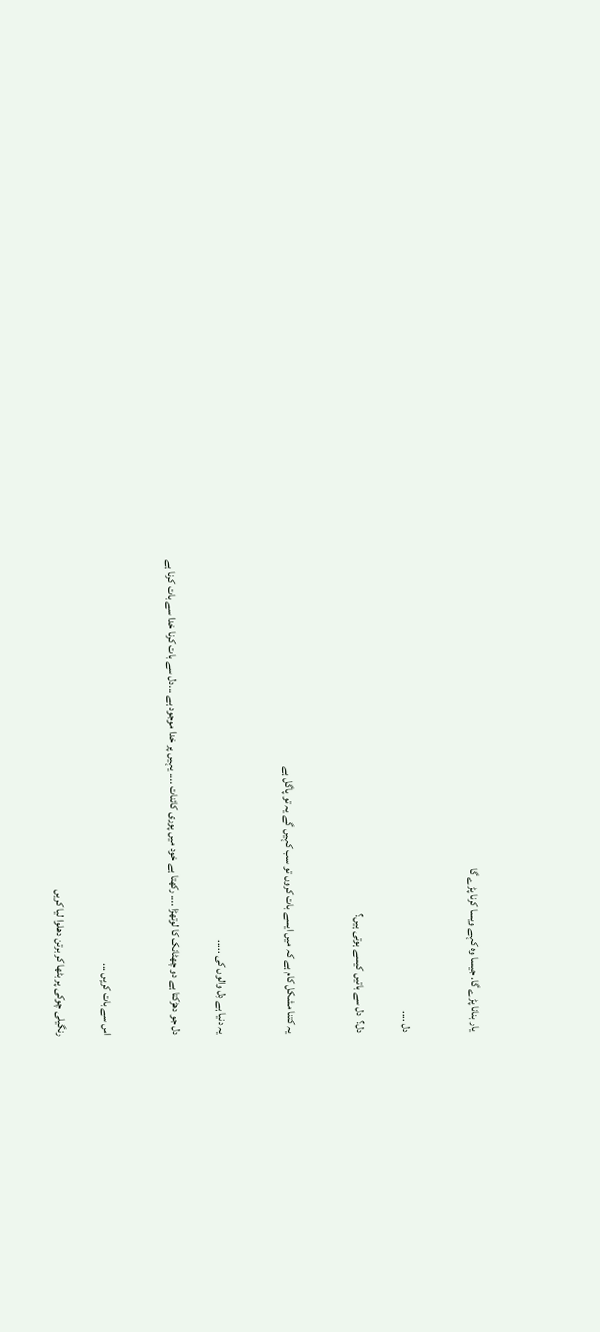یار بنانا پڑے گا. جیسا وہ کہے ویسا کرنا پڑے گا


دل ....

دل؟  دل سے باتیں کیسے ہوتی ہیں؟


یہ کتنا مشکل کام ہے کہ میں ایسے بات کروں تو سب کہیں گے یہ تو پاگل ہے


یہ دنیا ہے دِل والوں کی .....

دل جو دھڑکتا ہے دو چھٹانک کا لوتھڑا .... رکھتا ہے خود میں پوری کائنات .... یہیں پر خدا موجود ہے ...دل سے بات کرنا خدا سے بات کرنا ہے


اس سے بات کریِں ...

رنگیلی چوکی پر بٹھا کر برتن دھلوا لیا کریں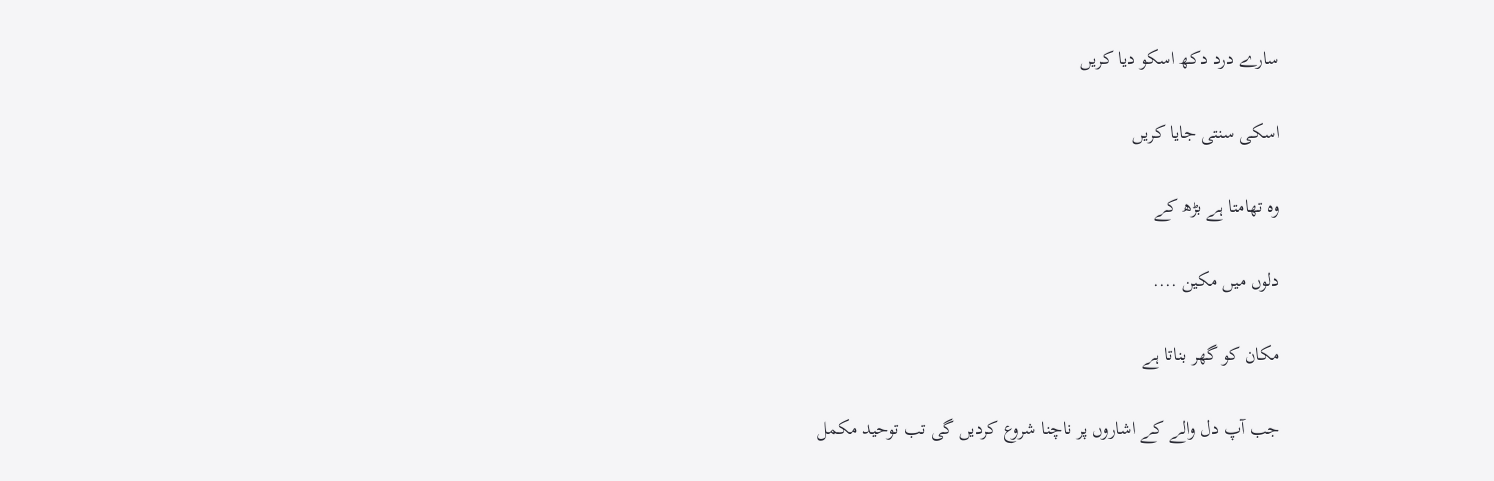سارے درد دکھ اسکو دیا کریں

اسکی سنتی جایا کریں

وہ تھامتا ہے بڑھ کے

دلوں میں مکین ....

مکان کو گھر بناتا ہے

جب آپ دل والے کے اشاروں پر ناچنا شروع کردیں گی تب توحید مکمل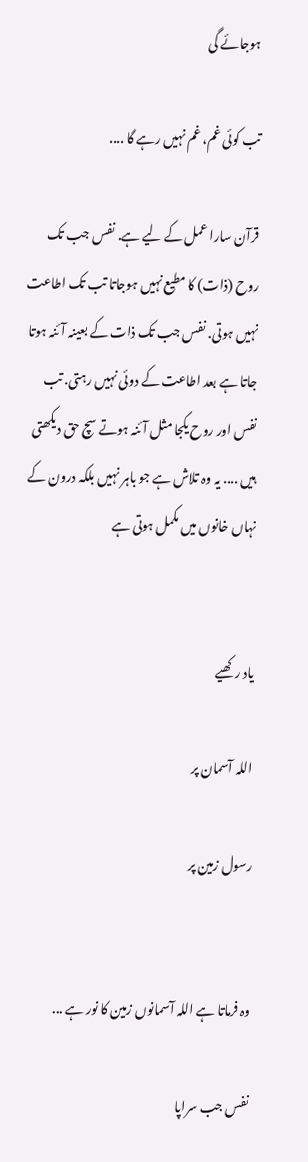ہوجائے گی

تب کوئی غم، غم نہیں رہے گا ....

قرآن سارا عمل کے لیے ہے. نفس جب تک روح (ذات) کا مطیع نہیں ہوجاتا تب تک اطاعت نہیں ہوتی. نفس جب تک ذات کے بعینہ آئنہ ہوتا جاتا ہے بعد اطاعت کے دوئی نہیں رہتی. تب نفس اور روح یکجا مثل آئنہ ہوتے سچ حق دیکھتی ہیں .... یہ وہ تلاش ہے جو باہر نہیں بلکہ درون کے نہاں خانوں میں مکمل ہوتی ہے


یاد رکھیے

اللہ آسمان پر

رسول زمین پر


وہ فرماتا ہے اللہ آسمانوں زمین کا نور ہے ...

نفس جب سراپا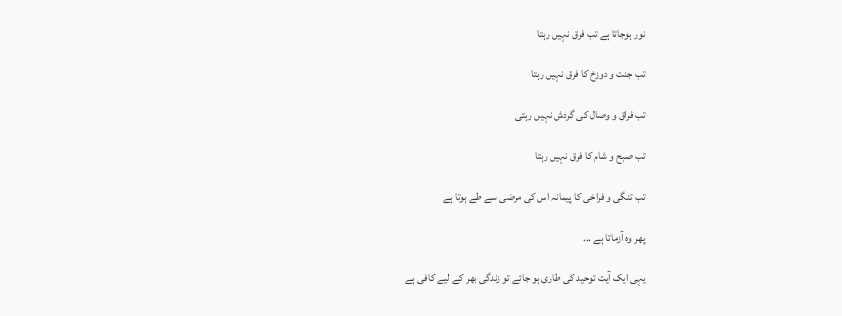نور ہوجاتا ہے تب فرق نہیں رہتا

تب جنت و دوزخ کا فرق نہیں رہتا

تب فراق و وصال کی گردش نہیں رہتی

تب صبح و شام کا فرق نہیں رہتا

تب تنگی و فراخی کا پیمانہ اس کی مرضی سے طے ہوتا ہے

پھر وہ آزماتا ہے ...

یہی ایک آیت توحید کی طاری ہو جائے تو زندگی بھر کے لیے کافی ہے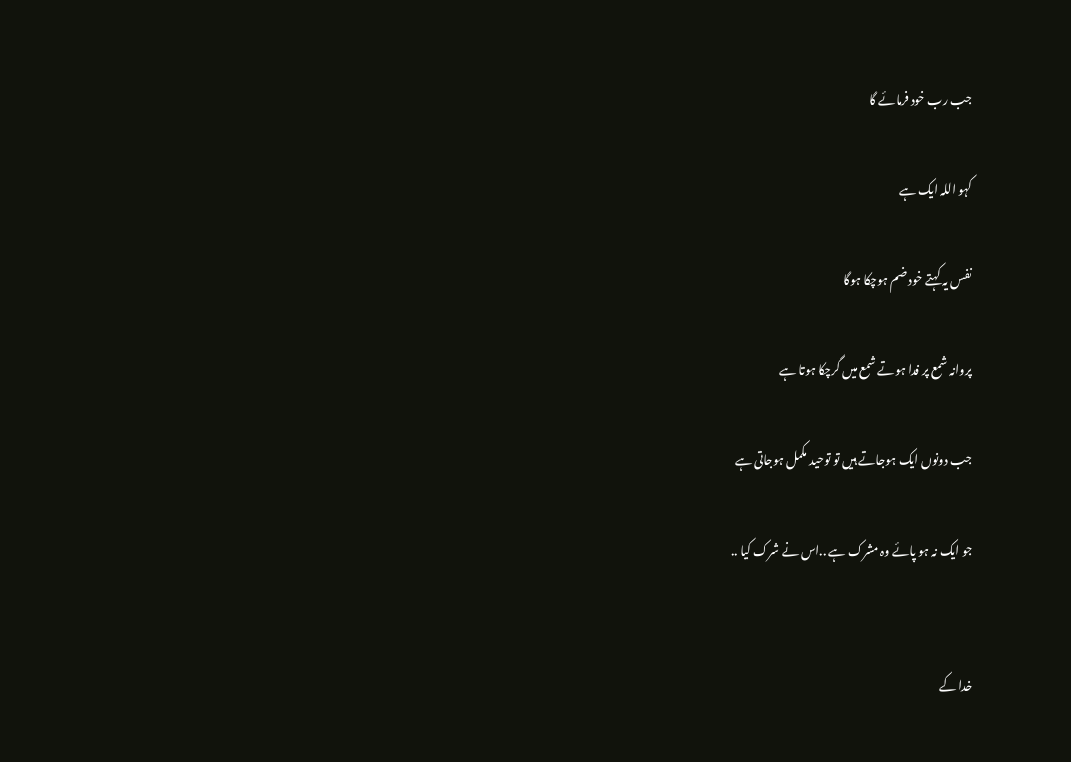جب رب خود فرمائے گا

کہو اللہ ایک ہے

نفس یہ کہتے خود ضم ہوچکا ہوگا

پروانہ شمع پر فدا ہوتے شمع میں گرچکا ہوتا ہے

جب دونوں ایک ہوجاتے ہیں تو توحید مکمل ہوجاتی ہے

جو ایک نہ ہو پائے وہ مشرک ہے ..اس نے شرک کیا ..


خدا کے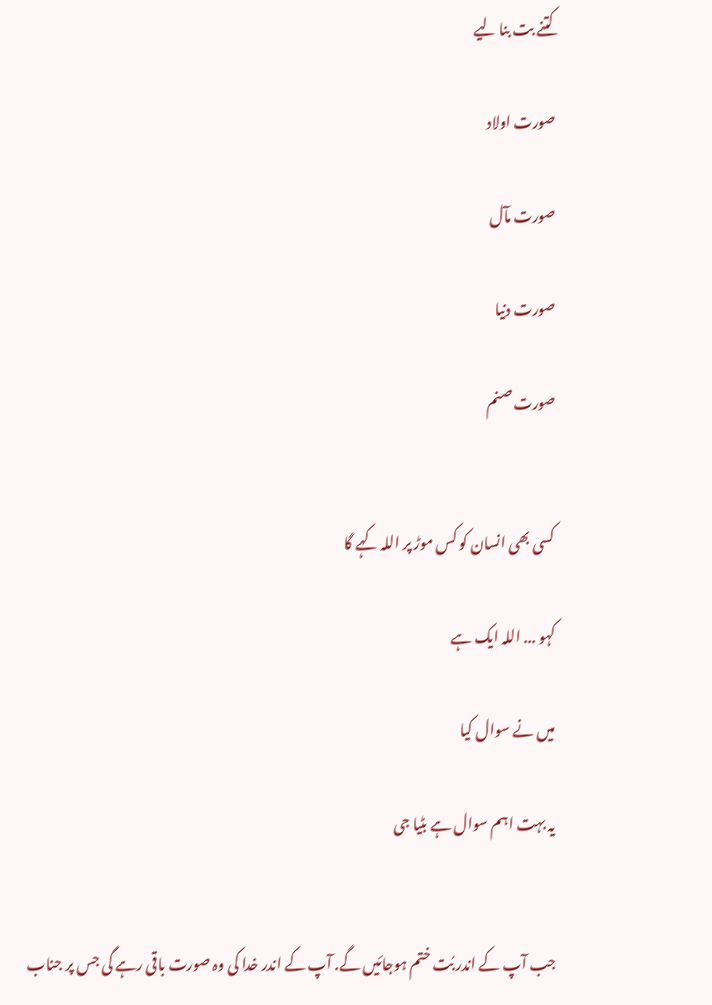کتنے بت بنا لیے

صورت اولاد

صورت مآل

صورت دنیا

صورت صنم


کسی بھی انسان کو کس موڑ پر اللہ کہے گا

کہو ... اللہ ایک ہے

میں نے سوال کیا

یہ بہت اہم سوال ہے بٹیا جی


جب آپ کے اندر بُت ختم ہوجائیں گے. آپ کے اندر خدا کی وہ صورت باقی رہے گی جس پر جناب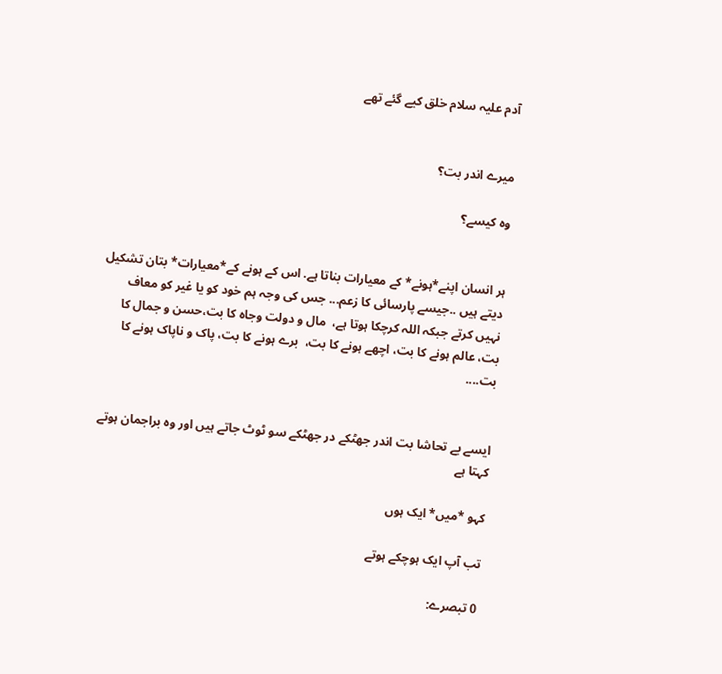آدم علیہ سلام خلق کیے گئے تھے


میرے اندر بت؟

وہ کیسے؟


ہر انسان اپنے*ہونے* کے معیارات بناتا ہے. اس کے ہونے کے*معیارات* بتان تشکیل دیتے ہیں ..جیسے پارسائی کا زعم... جس کی وجہ ہم خود کو یا غیر کو معاف نہیں کرتے جبکہ اللہ کرچکا ہوتا ہے،  مال و دولت وجاہ کا بت،حسن و جمال کا بت، عالم ہونے کا بت، اچھے ہونے کا بت،  برے ہونے کا بت، پاک و ناپاک ہونے کا بت....


ایسے بے تحاشا بت اندر جھٹکے در جھٹکے سو ٹوٹ جاتے ہیں اور وہ براجمان ہوتے کہتا ہے

کہو *میں* ایک ہوں

تب آپ ایک ہوچکے ہوتے

0 تبصرے: